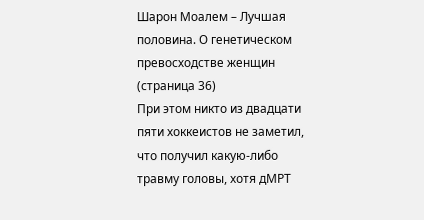Шарон Моалем – Лучшая половина. О генетическом превосходстве женщин (страница 36)
При этом никто из двадцати пяти хоккеистов не заметил, что получил какую-либо травму головы, хотя дМРТ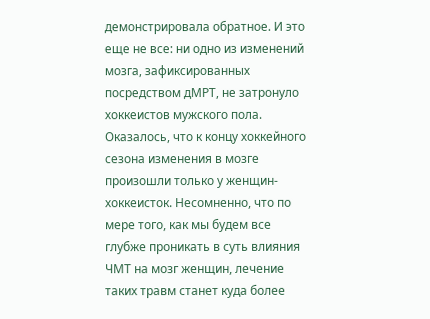демонстрировала обратное. И это еще не все: ни одно из изменений мозга, зафиксированных посредством дМРТ, не затронуло хоккеистов мужского пола. Оказалось, что к концу хоккейного сезона изменения в мозге произошли только у женщин-хоккеисток. Несомненно, что по мере того, как мы будем все глубже проникать в суть влияния ЧМТ на мозг женщин, лечение таких травм станет куда более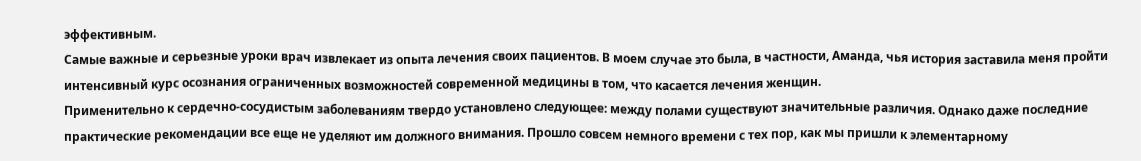эффективным.
Самые важные и серьезные уроки врач извлекает из опыта лечения своих пациентов. В моем случае это была, в частности, Аманда, чья история заставила меня пройти интенсивный курс осознания ограниченных возможностей современной медицины в том, что касается лечения женщин.
Применительно к сердечно-сосудистым заболеваниям твердо установлено следующее: между полами существуют значительные различия. Однако даже последние практические рекомендации все еще не уделяют им должного внимания. Прошло совсем немного времени с тех пор, как мы пришли к элементарному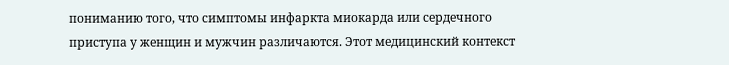пониманию того, что симптомы инфаркта миокарда или сердечного приступа у женщин и мужчин различаются. Этот медицинский контекст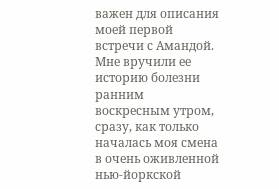важен для описания моей первой встречи с Амандой.
Мне вручили ее историю болезни ранним воскресным утром, сразу, как только началась моя смена в очень оживленной нью-йоркской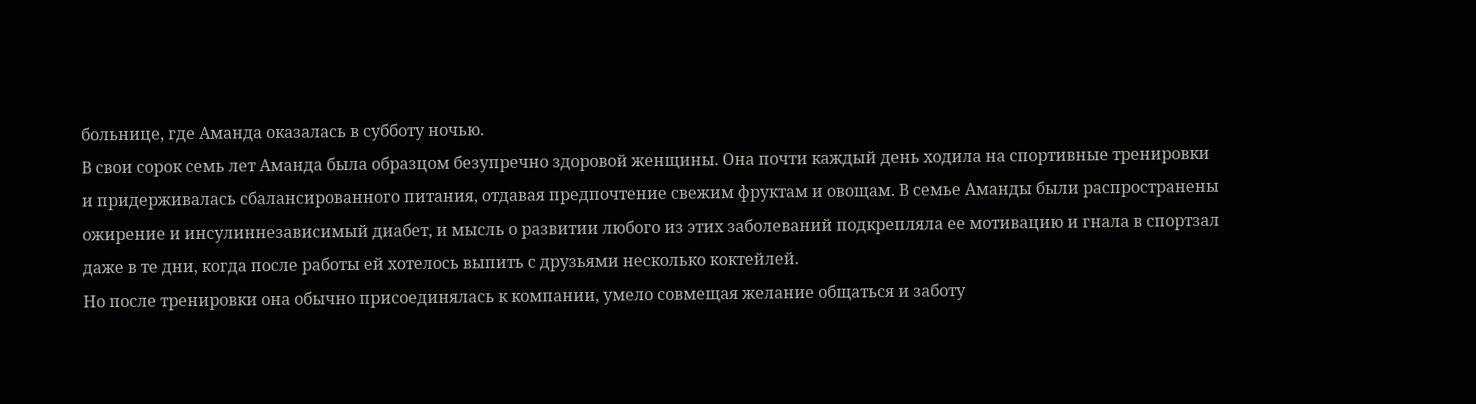больнице, где Аманда оказалась в субботу ночью.
В свои сорок семь лет Аманда была образцом безупречно здоровой женщины. Она почти каждый день ходила на спортивные тренировки и придерживалась сбалансированного питания, отдавая предпочтение свежим фруктам и овощам. В семье Аманды были распространены ожирение и инсулиннезависимый диабет, и мысль о развитии любого из этих заболеваний подкрепляла ее мотивацию и гнала в спортзал даже в те дни, когда после работы ей хотелось выпить с друзьями несколько коктейлей.
Но после тренировки она обычно присоединялась к компании, умело совмещая желание общаться и заботу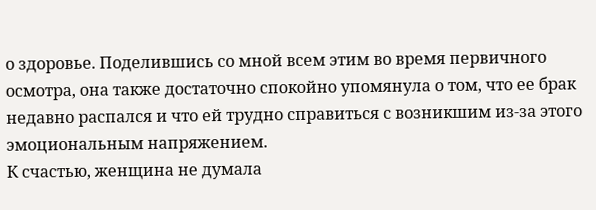о здоровье. Поделившись со мной всем этим во время первичного осмотра, она также достаточно спокойно упомянула о том, что ее брак недавно распался и что ей трудно справиться с возникшим из-за этого эмоциональным напряжением.
К счастью, женщина не думала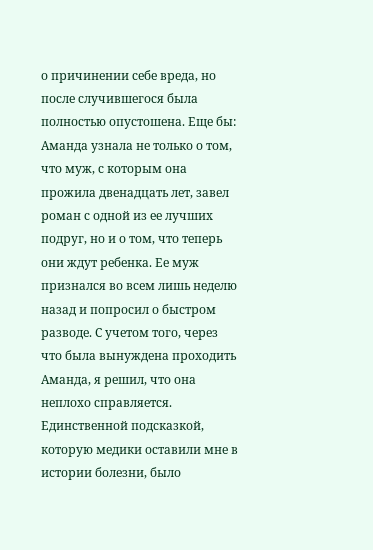о причинении себе вреда, но после случившегося была полностью опустошена. Еще бы: Аманда узнала не только о том, что муж, с которым она прожила двенадцать лет, завел роман с одной из ее лучших подруг, но и о том, что теперь они ждут ребенка. Ее муж признался во всем лишь неделю назад и попросил о быстром разводе. С учетом того, через что была вынуждена проходить Аманда, я решил, что она неплохо справляется.
Единственной подсказкой, которую медики оставили мне в истории болезни, было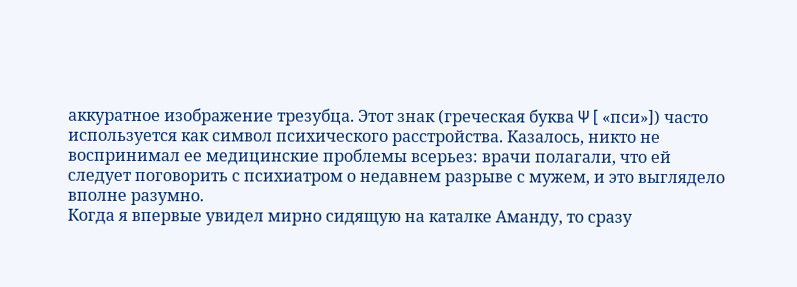аккуратное изображение трезубца. Этот знак (греческая буква Ψ [ «пси»]) часто используется как символ психического расстройства. Казалось, никто не воспринимал ее медицинские проблемы всерьез: врачи полагали, что ей следует поговорить с психиатром о недавнем разрыве с мужем, и это выглядело вполне разумно.
Когда я впервые увидел мирно сидящую на каталке Аманду, то сразу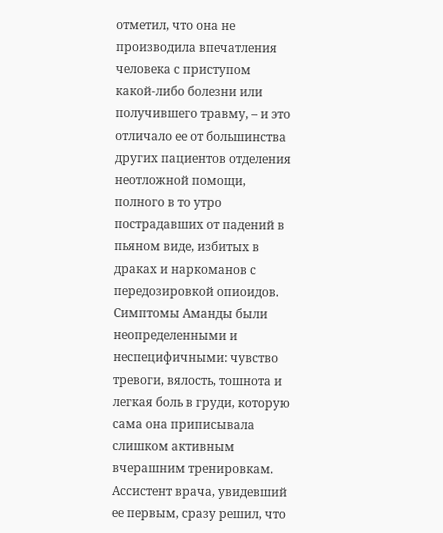отметил, что она не производила впечатления человека с приступом какой-либо болезни или получившего травму, – и это отличало ее от большинства других пациентов отделения неотложной помощи, полного в то утро пострадавших от падений в пьяном виде, избитых в драках и наркоманов с передозировкой опиоидов.
Симптомы Аманды были неопределенными и неспецифичными: чувство тревоги, вялость, тошнота и легкая боль в груди, которую сама она приписывала слишком активным вчерашним тренировкам. Ассистент врача, увидевший ее первым, сразу решил, что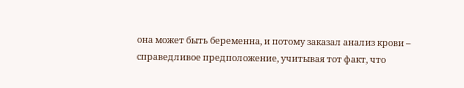она может быть беременна, и потому заказал анализ крови – справедливое предположение, учитывая тот факт, что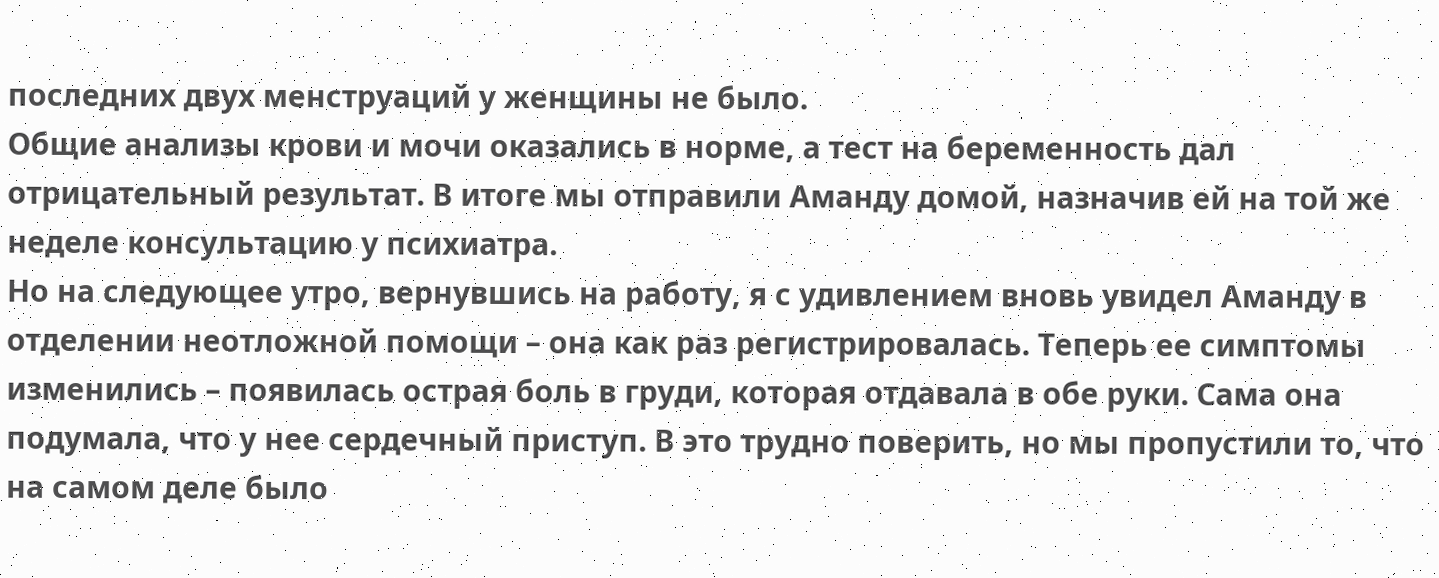последних двух менструаций у женщины не было.
Общие анализы крови и мочи оказались в норме, а тест на беременность дал отрицательный результат. В итоге мы отправили Аманду домой, назначив ей на той же неделе консультацию у психиатра.
Но на следующее утро, вернувшись на работу, я с удивлением вновь увидел Аманду в отделении неотложной помощи – она как раз регистрировалась. Теперь ее симптомы изменились – появилась острая боль в груди, которая отдавала в обе руки. Сама она подумала, что у нее сердечный приступ. В это трудно поверить, но мы пропустили то, что на самом деле было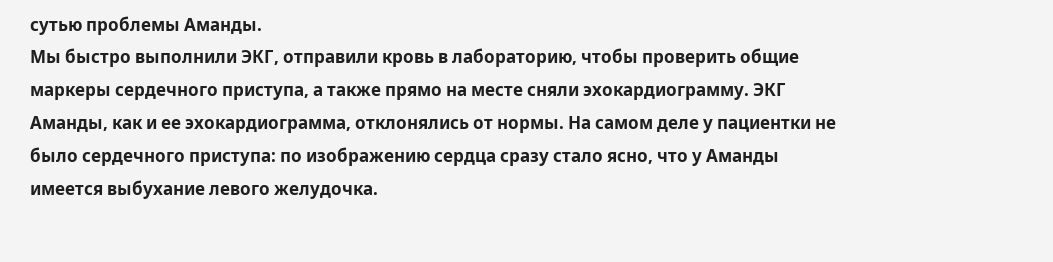сутью проблемы Аманды.
Мы быстро выполнили ЭКГ, отправили кровь в лабораторию, чтобы проверить общие маркеры сердечного приступа, а также прямо на месте сняли эхокардиограмму. ЭКГ Аманды, как и ее эхокардиограмма, отклонялись от нормы. На самом деле у пациентки не было сердечного приступа: по изображению сердца сразу стало ясно, что у Аманды имеется выбухание левого желудочка.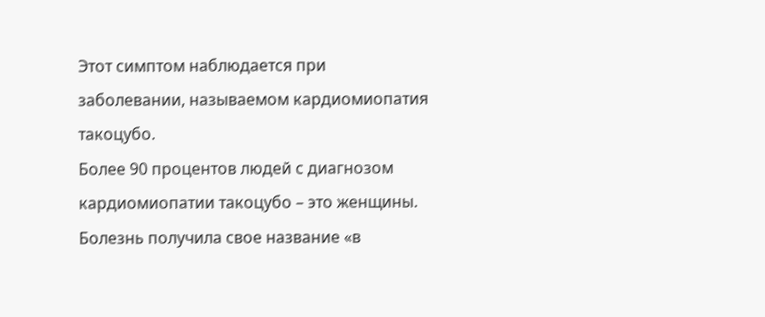Этот симптом наблюдается при заболевании, называемом кардиомиопатия такоцубо.
Более 90 процентов людей с диагнозом кардиомиопатии такоцубо – это женщины. Болезнь получила свое название «в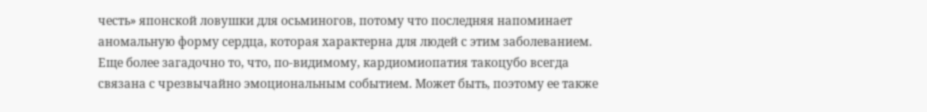честь» японской ловушки для осьминогов, потому что последняя напоминает аномальную форму сердца, которая характерна для людей с этим заболеванием. Еще более загадочно то, что, по-видимому, кардиомиопатия такоцубо всегда связана с чрезвычайно эмоциональным событием. Может быть, поэтому ее также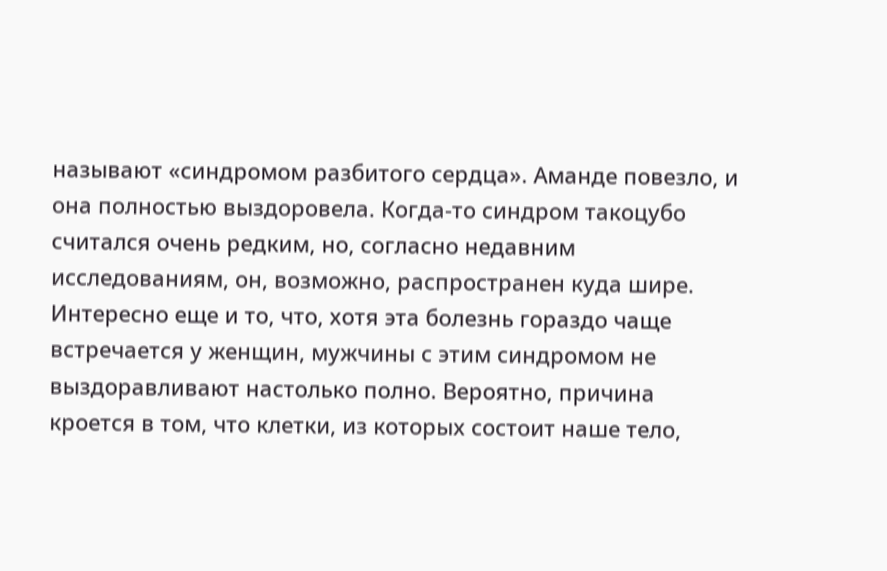называют «синдромом разбитого сердца». Аманде повезло, и она полностью выздоровела. Когда-то синдром такоцубо считался очень редким, но, согласно недавним исследованиям, он, возможно, распространен куда шире. Интересно еще и то, что, хотя эта болезнь гораздо чаще встречается у женщин, мужчины с этим синдромом не выздоравливают настолько полно. Вероятно, причина кроется в том, что клетки, из которых состоит наше тело,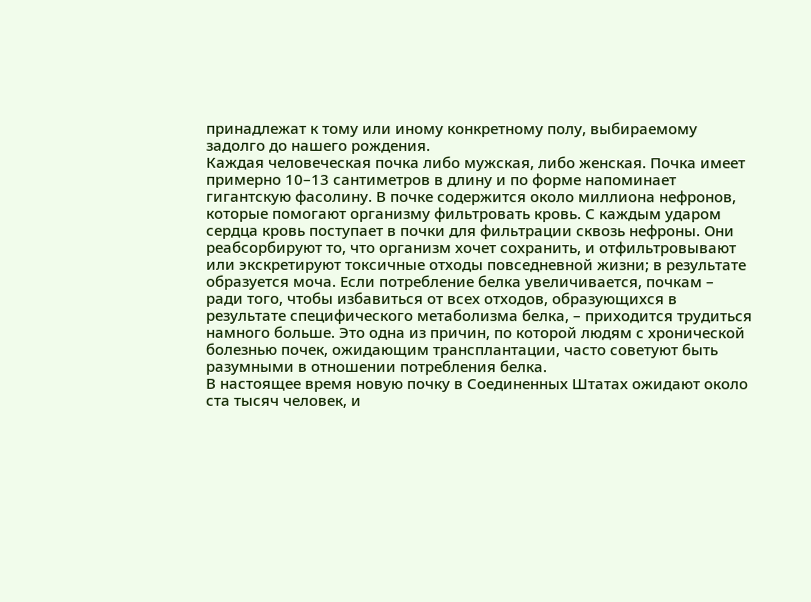принадлежат к тому или иному конкретному полу, выбираемому задолго до нашего рождения.
Каждая человеческая почка либо мужская, либо женская. Почка имеет примерно 10–13 сантиметров в длину и по форме напоминает гигантскую фасолину. В почке содержится около миллиона нефронов, которые помогают организму фильтровать кровь. С каждым ударом сердца кровь поступает в почки для фильтрации сквозь нефроны. Они реабсорбируют то, что организм хочет сохранить, и отфильтровывают или экскретируют токсичные отходы повседневной жизни; в результате образуется моча. Если потребление белка увеличивается, почкам – ради того, чтобы избавиться от всех отходов, образующихся в результате специфического метаболизма белка, – приходится трудиться намного больше. Это одна из причин, по которой людям с хронической болезнью почек, ожидающим трансплантации, часто советуют быть разумными в отношении потребления белка.
В настоящее время новую почку в Соединенных Штатах ожидают около ста тысяч человек, и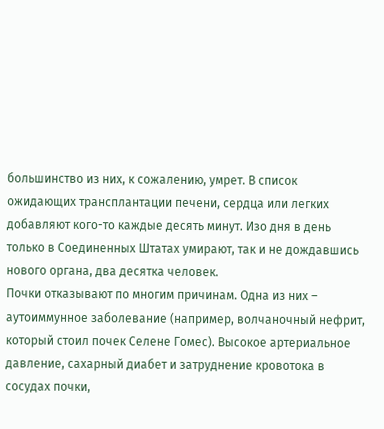большинство из них, к сожалению, умрет. В список ожидающих трансплантации печени, сердца или легких добавляют кого-то каждые десять минут. Изо дня в день только в Соединенных Штатах умирают, так и не дождавшись нового органа, два десятка человек.
Почки отказывают по многим причинам. Одна из них – аутоиммунное заболевание (например, волчаночный нефрит, который стоил почек Селене Гомес). Высокое артериальное давление, сахарный диабет и затруднение кровотока в сосудах почки,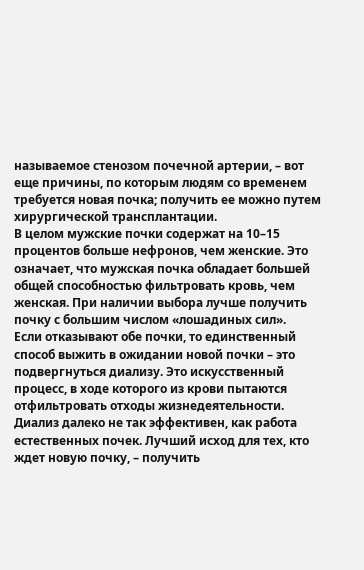называемое стенозом почечной артерии, – вот еще причины, по которым людям со временем требуется новая почка; получить ее можно путем хирургической трансплантации.
В целом мужские почки содержат на 10–15 процентов больше нефронов, чем женские. Это означает, что мужская почка обладает большей общей способностью фильтровать кровь, чем женская. При наличии выбора лучше получить почку с большим числом «лошадиных сил».
Если отказывают обе почки, то единственный способ выжить в ожидании новой почки – это подвергнуться диализу. Это искусственный процесс, в ходе которого из крови пытаются отфильтровать отходы жизнедеятельности. Диализ далеко не так эффективен, как работа естественных почек. Лучший исход для тех, кто ждет новую почку, – получить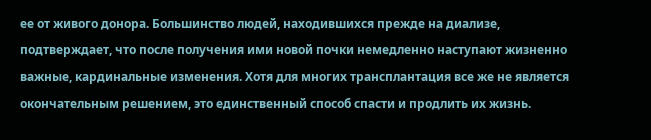ее от живого донора. Большинство людей, находившихся прежде на диализе, подтверждает, что после получения ими новой почки немедленно наступают жизненно важные, кардинальные изменения. Хотя для многих трансплантация все же не является окончательным решением, это единственный способ спасти и продлить их жизнь.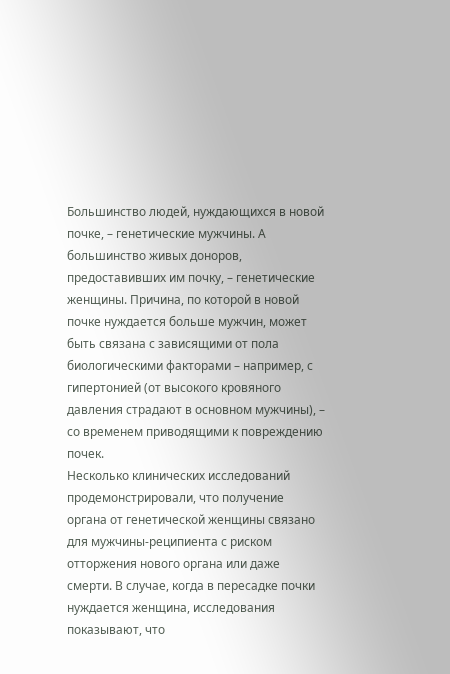Большинство людей, нуждающихся в новой почке, – генетические мужчины. А большинство живых доноров, предоставивших им почку, – генетические женщины. Причина, по которой в новой почке нуждается больше мужчин, может быть связана с зависящими от пола биологическими факторами – например, с гипертонией (от высокого кровяного давления страдают в основном мужчины), – со временем приводящими к повреждению почек.
Несколько клинических исследований продемонстрировали, что получение органа от генетической женщины связано для мужчины-реципиента с риском отторжения нового органа или даже смерти. В случае, когда в пересадке почки нуждается женщина, исследования показывают, что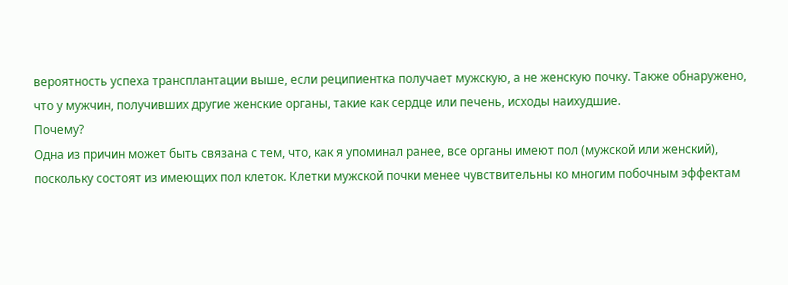вероятность успеха трансплантации выше, если реципиентка получает мужскую, а не женскую почку. Также обнаружено, что у мужчин, получивших другие женские органы, такие как сердце или печень, исходы наихудшие.
Почему?
Одна из причин может быть связана с тем, что, как я упоминал ранее, все органы имеют пол (мужской или женский), поскольку состоят из имеющих пол клеток. Клетки мужской почки менее чувствительны ко многим побочным эффектам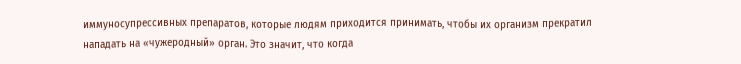иммуносупрессивных препаратов, которые людям приходится принимать, чтобы их организм прекратил нападать на «чужеродный» орган. Это значит, что когда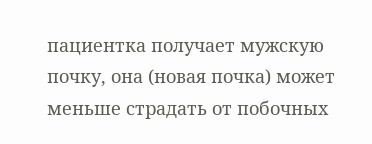пациентка получает мужскую почку, она (новая почка) может меньше страдать от побочных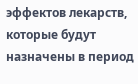эффектов лекарств, которые будут назначены в период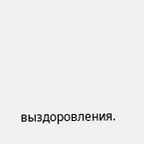выздоровления.